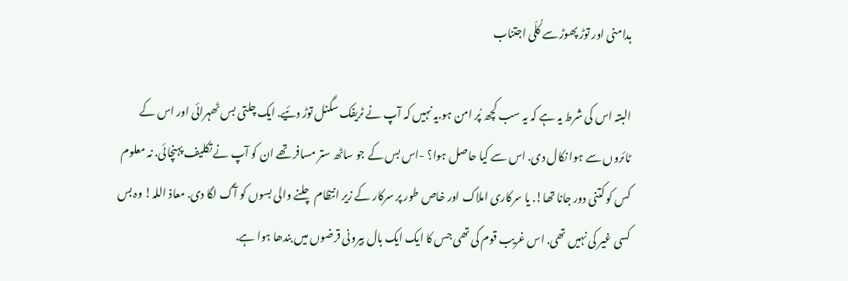بدامنی اور توڑ پھوڑ سے کُلّی اجتناب

البتہ اس کی شرط یہ ہے کہ یہ سب کچھ پُر امن ہو.یہ نہیں کہ آپ نے ٹریفک سگنل توڑ دئیے. ایک چلتی بس ٹھہرائی اور اس کے ٹائروں سے ہوا نکال دی. اس سے کیا حاصل ہوا؟ -اس بس کے جو ساٹھ ستر مسافر تھے ان کو آپ نے تکلیف پہنچائی. نہ معلوم کس کو کتنی دور جانا تھا!. یا سرکاری املاک اور خاص طور پر سرکار کے زیر انتظام چلنے والی بسوں کو آگ لگا دی. معاذ اللہ! وہ بس کسی غیر کی نہیں تھی. اس غریب قوم کی تھی جس کا ایک ایک بال بیرونی قرضوں میں بندھا ہوا ہے.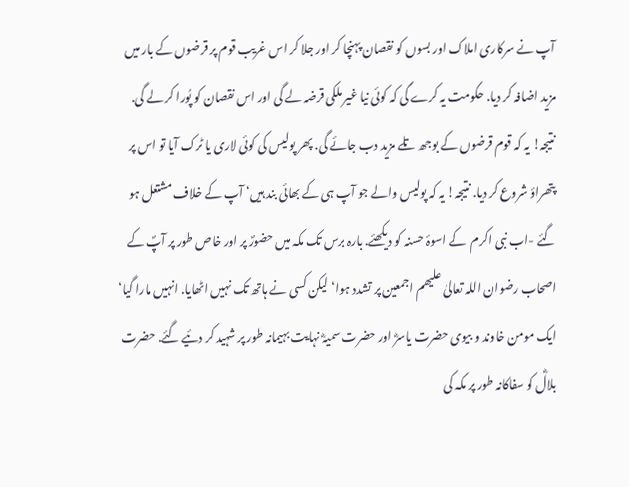آپ نے سرکاری املاک اور بسوں کو نقصان پہنچا کر اور جلا کر اس غریب قوم پر قرضوں کے بار میں مزید اضافہ کر دیا. حکومت یہ کرے گی کہ کوئی نیا غیر ملکی قرضہ لے گی اور اس نقصان کو پُورا کر لے گی. نتیجہ! یہ کہ قوم قرضوں کے بوجھ تلے مزید دب جائے گی. پھر پولیس کی کوئی لاری یا ٹرک آیا تو اس پر پتھراؤ شروع کر دیا. نتیجہ! یہ کہ پولیس والے جو آپ ہی کے بھائی بند ہیں‘ آپ کے خلاف مشتعل ہو گئے -اب نبی اکرم  کے اسوۂ حسنہ کو دیکھئے. بارہ برس تک مکہ میں حضورؐ پر اور خاص طور پر آپؐ کے اصحاب رضوان اللہ تعالیٰ علیھم اجمعین پر تشدد ہوا‘ لیکن کسی نے ہاتھ تک نہیں اٹھایا. انہیں مارا گیا‘ ایک مومن خاوند و بیوی حضرت یاسرؓ اور حضرت سمیہؓ نہایت بہیمانہ طور پر شہید کر دئیے گئے. حضرت بلالؓ کو سفاکانہ طور پر مکہ کی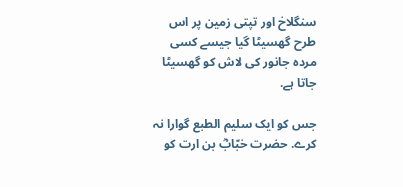سنگلاخ اور تپتی زمین پر اس طرح گھسیٹا گیا جیسے کسی مردہ جانور کی لاش کو گھسیٹا جاتا ہے.

جس کو ایک سلیم الطبع گوارا نہ کرے. حضرت خبّابؓ بن ارت کو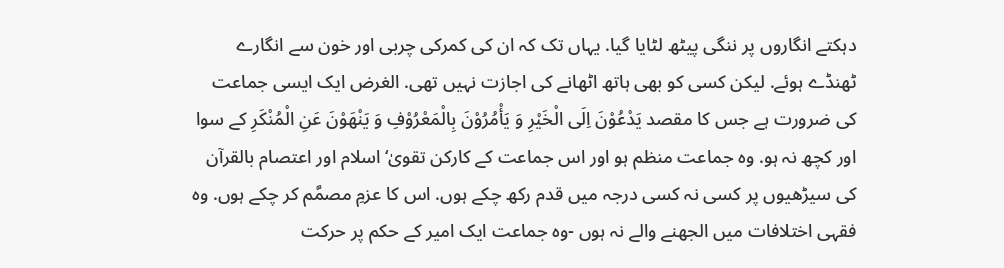دہکتے انگاروں پر ننگی پیٹھ لٹایا گیا. یہاں تک کہ ان کی کمرکی چربی اور خون سے انگارے ٹھنڈے ہوئے. لیکن کسی کو بھی ہاتھ اٹھانے کی اجازت نہیں تھی. الغرض ایک ایسی جماعت کی ضرورت ہے جس کا مقصد یَدْعُوْنَ اِلَی الْخَیْرِ وَ یَأْمُرُوْنَ بِالْمَعْرُوْفِ وَ یَنْھَوْنَ عَنِ الْمُنْکَرِ کے سوا اور کچھ نہ ہو. وہ جماعت منظم ہو اور اس جماعت کے کارکن تقویٰ‘ اسلام اور اعتصام بالقرآن کی سیڑھیوں پر کسی نہ کسی درجہ میں قدم رکھ چکے ہوں. اس کا عزمِ مصمَّم کر چکے ہوں. وہ فقہی اختلافات میں الجھنے والے نہ ہوں -وہ جماعت ایک امیر کے حکم پر حرکت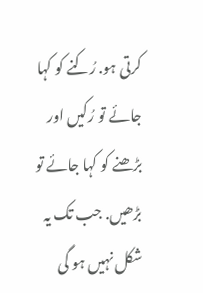کرتی ہو. رُکنے کو کہا جائے تو رُکیں اور بڑھنے کو کہا جائے تو بڑھیں. جب تک یہ شکل نہیں ہو گی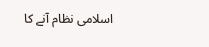اسلامی نظام آنے کا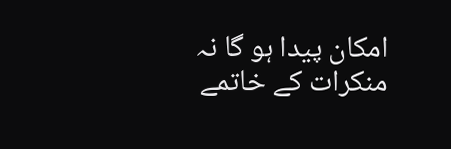امکان پیدا ہو گا نہ منکرات کے خاتمے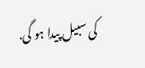کی سبیل پیدا ہو گی.